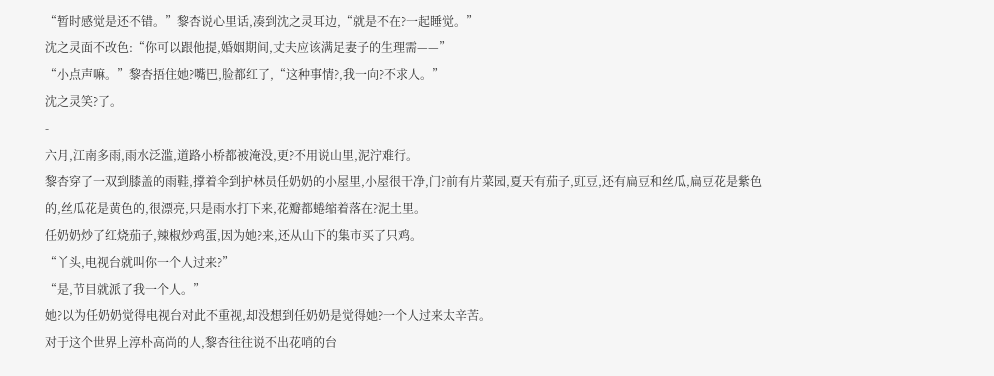“暂时感觉是还不错。”黎杏说心里话,凑到沈之灵耳边,“就是不在?一起睡觉。”
沈之灵面不改色:“你可以跟他提,婚姻期间,丈夫应该满足妻子的生理需——”
“小点声嘛。”黎杏捂住她?嘴巴,脸都红了,“这种事情?,我一向?不求人。”
沈之灵笑?了。
-
六月,江南多雨,雨水泛滥,道路小桥都被淹没,更?不用说山里,泥泞难行。
黎杏穿了一双到膝盖的雨鞋,撑着伞到护林员任奶奶的小屋里,小屋很干净,门?前有片菜园,夏天有茄子,豇豆,还有扁豆和丝瓜,扁豆花是紫色的,丝瓜花是黄色的,很漂亮,只是雨水打下来,花瓣都蜷缩着落在?泥土里。
任奶奶炒了红烧茄子,辣椒炒鸡蛋,因为她?来,还从山下的集市买了只鸡。
“丫头,电视台就叫你一个人过来?”
“是,节目就派了我一个人。”
她?以为任奶奶觉得电视台对此不重视,却没想到任奶奶是觉得她?一个人过来太辛苦。
对于这个世界上淳朴高尚的人,黎杏往往说不出花哨的台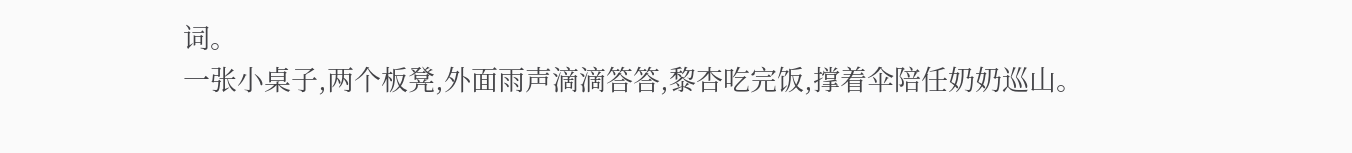词。
一张小桌子,两个板凳,外面雨声滴滴答答,黎杏吃完饭,撑着伞陪任奶奶巡山。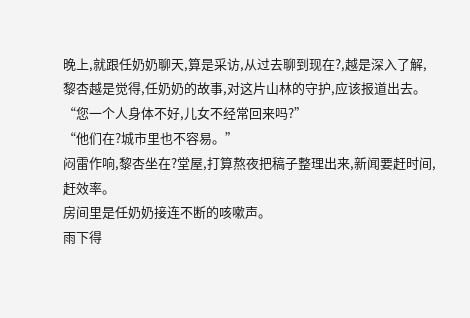晚上,就跟任奶奶聊天,算是采访,从过去聊到现在?,越是深入了解,黎杏越是觉得,任奶奶的故事,对这片山林的守护,应该报道出去。
“您一个人身体不好,儿女不经常回来吗?”
“他们在?城市里也不容易。”
闷雷作响,黎杏坐在?堂屋,打算熬夜把稿子整理出来,新闻要赶时间,赶效率。
房间里是任奶奶接连不断的咳嗽声。
雨下得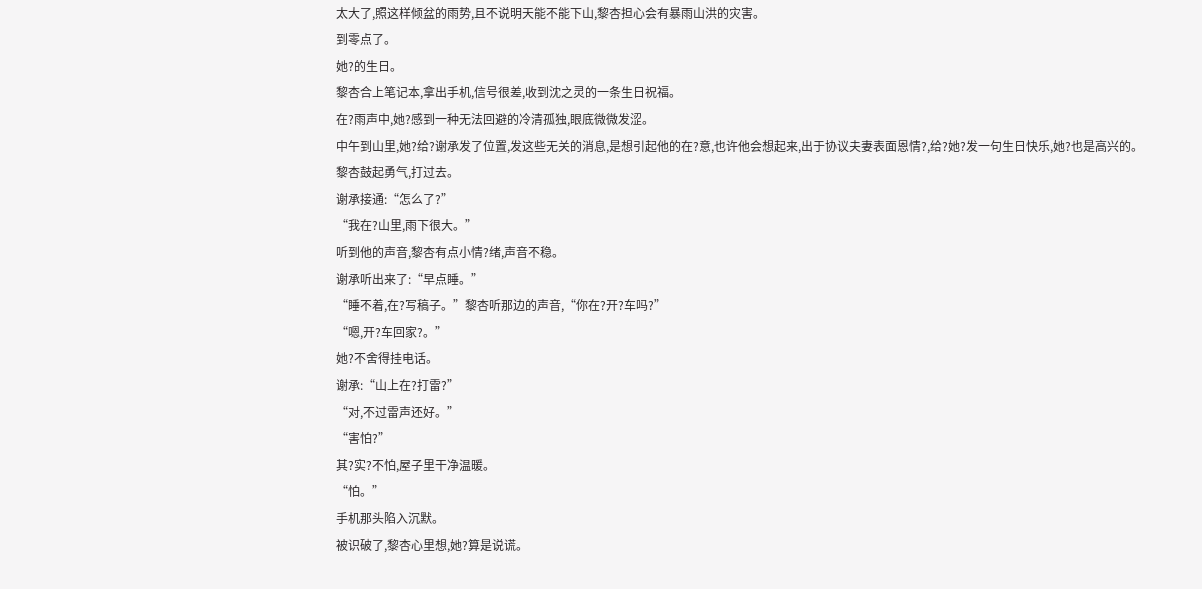太大了,照这样倾盆的雨势,且不说明天能不能下山,黎杏担心会有暴雨山洪的灾害。
到零点了。
她?的生日。
黎杏合上笔记本,拿出手机,信号很差,收到沈之灵的一条生日祝福。
在?雨声中,她?感到一种无法回避的冷清孤独,眼底微微发涩。
中午到山里,她?给?谢承发了位置,发这些无关的消息,是想引起他的在?意,也许他会想起来,出于协议夫妻表面恩情?,给?她?发一句生日快乐,她?也是高兴的。
黎杏鼓起勇气,打过去。
谢承接通:“怎么了?”
“我在?山里,雨下很大。”
听到他的声音,黎杏有点小情?绪,声音不稳。
谢承听出来了:“早点睡。”
“睡不着,在?写稿子。”黎杏听那边的声音,“你在?开?车吗?”
“嗯,开?车回家?。”
她?不舍得挂电话。
谢承:“山上在?打雷?”
“对,不过雷声还好。”
“害怕?”
其?实?不怕,屋子里干净温暖。
“怕。”
手机那头陷入沉默。
被识破了,黎杏心里想,她?算是说谎。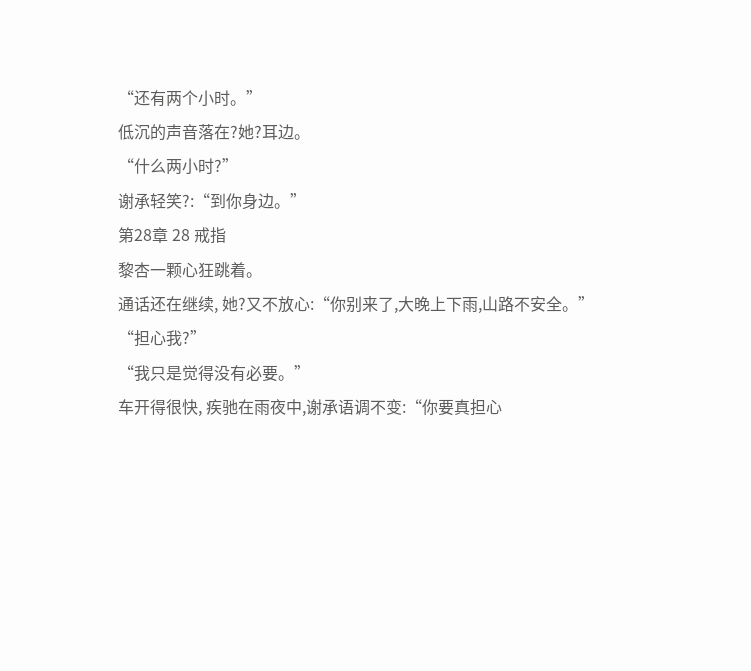“还有两个小时。”
低沉的声音落在?她?耳边。
“什么两小时?”
谢承轻笑?:“到你身边。”
第28章 28 戒指
黎杏一颗心狂跳着。
通话还在继续, 她?又不放心:“你别来了,大晚上下雨,山路不安全。”
“担心我?”
“我只是觉得没有必要。”
车开得很快, 疾驰在雨夜中,谢承语调不变:“你要真担心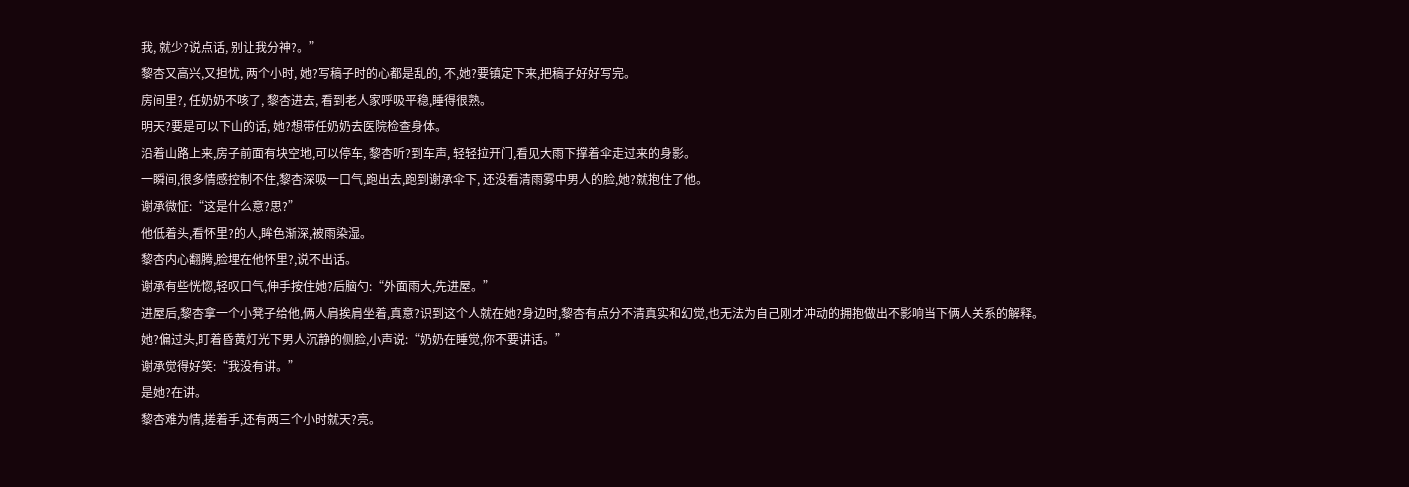我, 就少?说点话, 别让我分神?。”
黎杏又高兴,又担忧, 两个小时, 她?写稿子时的心都是乱的, 不,她?要镇定下来,把稿子好好写完。
房间里?, 任奶奶不咳了, 黎杏进去, 看到老人家呼吸平稳,睡得很熟。
明天?要是可以下山的话, 她?想带任奶奶去医院检查身体。
沿着山路上来,房子前面有块空地,可以停车, 黎杏听?到车声, 轻轻拉开门,看见大雨下撑着伞走过来的身影。
一瞬间,很多情感控制不住,黎杏深吸一口气,跑出去,跑到谢承伞下, 还没看清雨雾中男人的脸,她?就抱住了他。
谢承微怔:“这是什么意?思?”
他低着头,看怀里?的人,眸色渐深,被雨染湿。
黎杏内心翻腾,脸埋在他怀里?,说不出话。
谢承有些恍惚,轻叹口气,伸手按住她?后脑勺:“外面雨大,先进屋。”
进屋后,黎杏拿一个小凳子给他,俩人肩挨肩坐着,真意?识到这个人就在她?身边时,黎杏有点分不清真实和幻觉,也无法为自己刚才冲动的拥抱做出不影响当下俩人关系的解释。
她?偏过头,盯着昏黄灯光下男人沉静的侧脸,小声说:“奶奶在睡觉,你不要讲话。”
谢承觉得好笑:“我没有讲。”
是她?在讲。
黎杏难为情,搓着手,还有两三个小时就天?亮。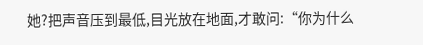她?把声音压到最低,目光放在地面,才敢问:“你为什么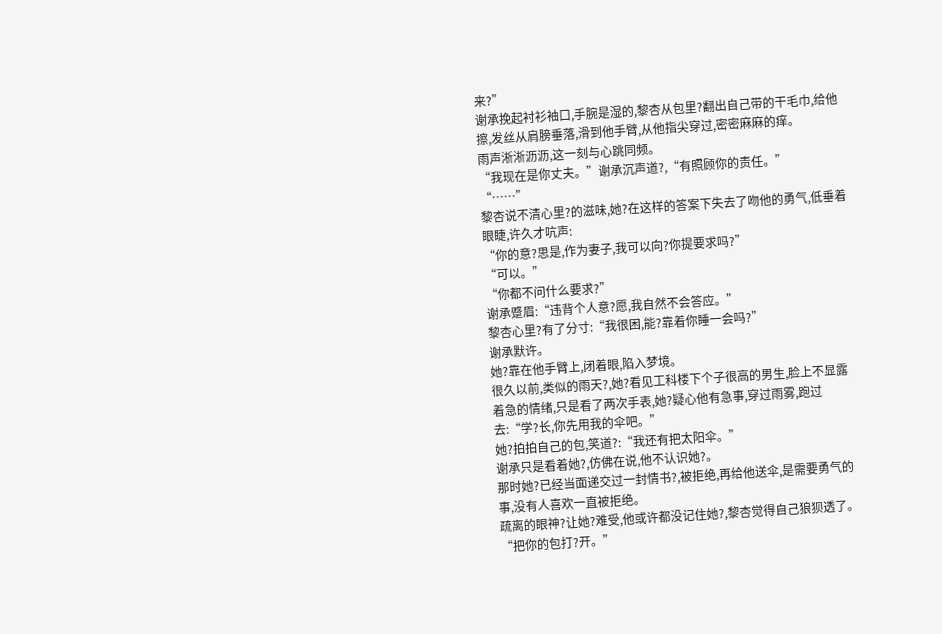来?”
谢承挽起衬衫袖口,手腕是湿的,黎杏从包里?翻出自己带的干毛巾,给他擦,发丝从肩膀垂落,滑到他手臂,从他指尖穿过,密密麻麻的痒。
雨声淅淅沥沥,这一刻与心跳同频。
“我现在是你丈夫。”谢承沉声道?,“有照顾你的责任。”
“……”
黎杏说不清心里?的滋味,她?在这样的答案下失去了吻他的勇气,低垂着眼睫,许久才吭声:
“你的意?思是,作为妻子,我可以向?你提要求吗?”
“可以。”
“你都不问什么要求?”
谢承蹙眉:“违背个人意?愿,我自然不会答应。”
黎杏心里?有了分寸:“我很困,能?靠着你睡一会吗?”
谢承默许。
她?靠在他手臂上,闭着眼,陷入梦境。
很久以前,类似的雨天?,她?看见工科楼下个子很高的男生,脸上不显露着急的情绪,只是看了两次手表,她?疑心他有急事,穿过雨雾,跑过去:“学?长,你先用我的伞吧。”
她?拍拍自己的包,笑道?:“我还有把太阳伞。”
谢承只是看着她?,仿佛在说,他不认识她?。
那时她?已经当面递交过一封情书?,被拒绝,再给他送伞,是需要勇气的事,没有人喜欢一直被拒绝。
疏离的眼神?让她?难受,他或许都没记住她?,黎杏觉得自己狼狈透了。
“把你的包打?开。”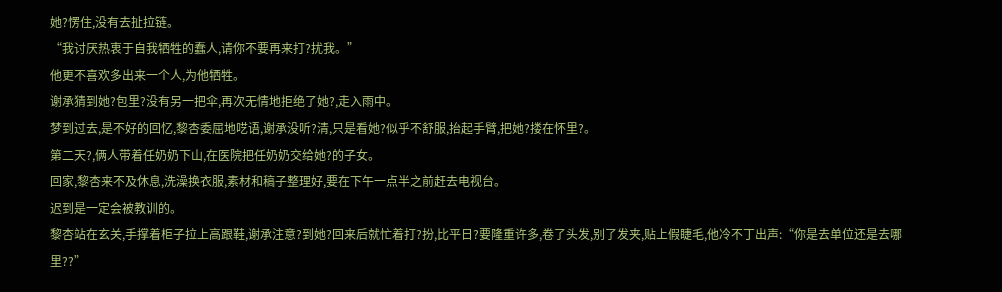她?愣住,没有去扯拉链。
“我讨厌热衷于自我牺牲的蠢人,请你不要再来打?扰我。”
他更不喜欢多出来一个人,为他牺牲。
谢承猜到她?包里?没有另一把伞,再次无情地拒绝了她?,走入雨中。
梦到过去,是不好的回忆,黎杏委屈地呓语,谢承没听?清,只是看她?似乎不舒服,抬起手臂,把她?搂在怀里?。
第二天?,俩人带着任奶奶下山,在医院把任奶奶交给她?的子女。
回家,黎杏来不及休息,洗澡换衣服,素材和稿子整理好,要在下午一点半之前赶去电视台。
迟到是一定会被教训的。
黎杏站在玄关,手撑着柜子拉上高跟鞋,谢承注意?到她?回来后就忙着打?扮,比平日?要隆重许多,卷了头发,别了发夹,贴上假睫毛,他冷不丁出声:“你是去单位还是去哪里??”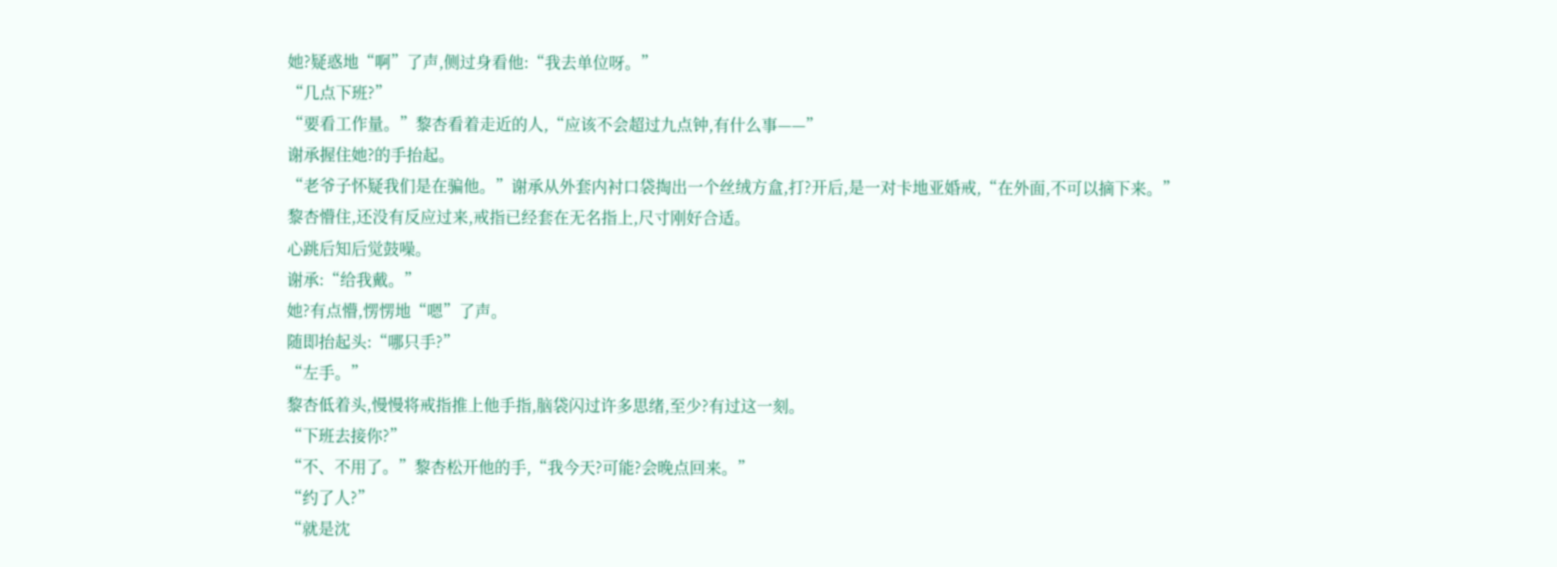她?疑惑地“啊”了声,侧过身看他:“我去单位呀。”
“几点下班?”
“要看工作量。”黎杏看着走近的人,“应该不会超过九点钟,有什么事——”
谢承握住她?的手抬起。
“老爷子怀疑我们是在骗他。”谢承从外套内衬口袋掏出一个丝绒方盒,打?开后,是一对卡地亚婚戒,“在外面,不可以摘下来。”
黎杏懵住,还没有反应过来,戒指已经套在无名指上,尺寸刚好合适。
心跳后知后觉鼓噪。
谢承:“给我戴。”
她?有点懵,愣愣地“嗯”了声。
随即抬起头:“哪只手?”
“左手。”
黎杏低着头,慢慢将戒指推上他手指,脑袋闪过许多思绪,至少?有过这一刻。
“下班去接你?”
“不、不用了。”黎杏松开他的手,“我今天?可能?会晚点回来。”
“约了人?”
“就是沈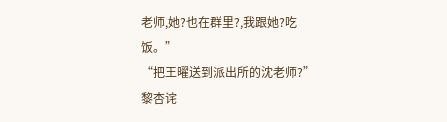老师,她?也在群里?,我跟她?吃饭。”
“把王曜送到派出所的沈老师?”
黎杏诧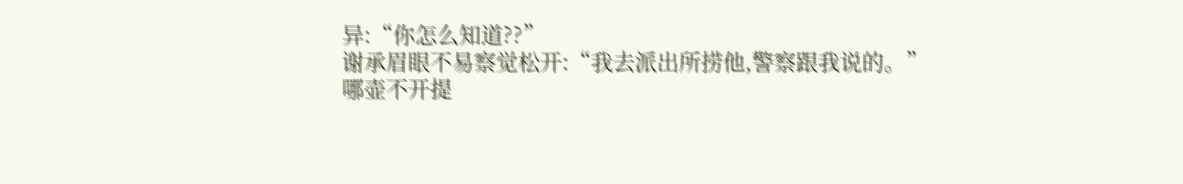异:“你怎么知道??”
谢承眉眼不易察觉松开:“我去派出所捞他,警察跟我说的。”
哪壶不开提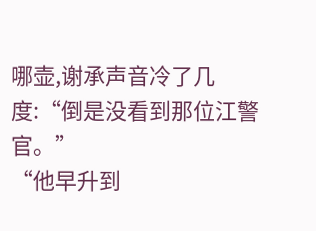哪壶,谢承声音冷了几度:“倒是没看到那位江警官。”
“他早升到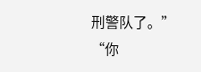刑警队了。”
“你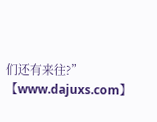们还有来往?”
【www.dajuxs.com】